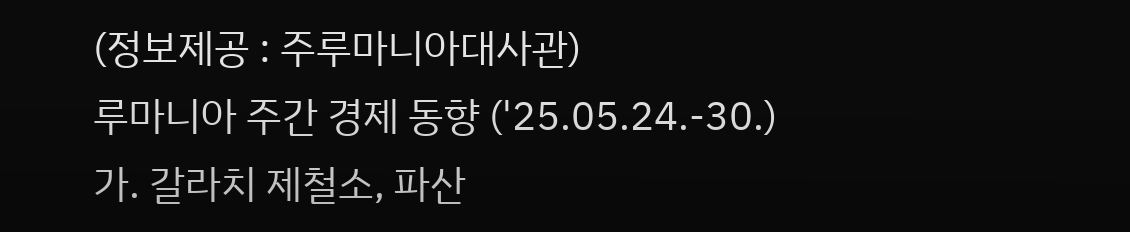(정보제공 : 주루마니아대사관)
루마니아 주간 경제 동향 ('25.05.24.-30.)
가. 갈라치 제철소, 파산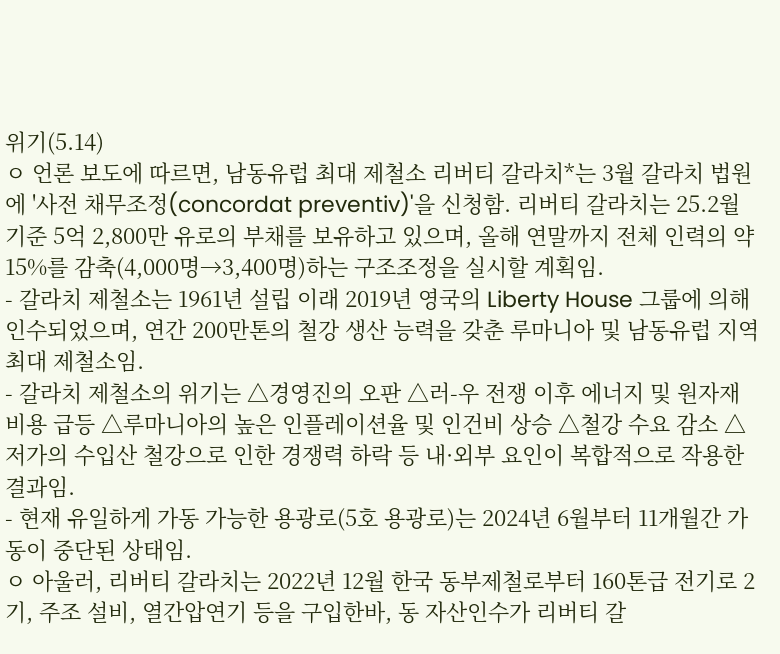위기(5.14)
ㅇ 언론 보도에 따르면, 남동유럽 최대 제철소 리버티 갈라치*는 3월 갈라치 법원에 '사전 채무조정(concordat preventiv)'을 신청함. 리버티 갈라치는 25.2월 기준 5억 2,800만 유로의 부채를 보유하고 있으며, 올해 연말까지 전체 인력의 약 15%를 감축(4,000명→3,400명)하는 구조조정을 실시할 계획임.
- 갈라치 제철소는 1961년 설립 이래 2019년 영국의 Liberty House 그룹에 의해 인수되었으며, 연간 200만톤의 철강 생산 능력을 갖춘 루마니아 및 남동유럽 지역 최대 제철소임.
- 갈라치 제철소의 위기는 △경영진의 오판 △러-우 전쟁 이후 에너지 및 원자재 비용 급등 △루마니아의 높은 인플레이션율 및 인건비 상승 △철강 수요 감소 △저가의 수입산 철강으로 인한 경쟁력 하락 등 내·외부 요인이 복합적으로 작용한 결과임.
- 현재 유일하게 가동 가능한 용광로(5호 용광로)는 2024년 6월부터 11개월간 가동이 중단된 상태임.
ㅇ 아울러, 리버티 갈라치는 2022년 12월 한국 동부제철로부터 160톤급 전기로 2기, 주조 설비, 열간압연기 등을 구입한바, 동 자산인수가 리버티 갈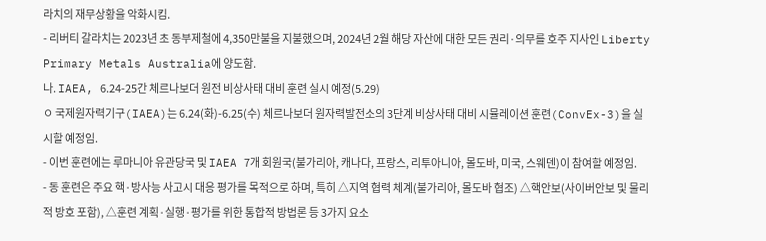라치의 재무상황을 악화시킴.
- 리버티 갈라치는 2023년 초 동부제철에 4,350만불을 지불했으며, 2024년 2월 해당 자산에 대한 모든 권리·의무를 호주 지사인 Liberty Primary Metals Australia에 양도함.
나. IAEA, 6.24-25간 체르나보더 원전 비상사태 대비 훈련 실시 예정(5.29)
ㅇ 국제원자력기구(IAEA)는 6.24(화)-6.25(수) 체르나보더 원자력발전소의 3단계 비상사태 대비 시뮬레이션 훈련(ConvEx-3)을 실시할 예정임.
- 이번 훈련에는 루마니아 유관당국 및 IAEA 7개 회원국(불가리아, 캐나다, 프랑스, 리투아니아, 몰도바, 미국, 스웨덴)이 참여할 예정임.
- 동 훈련은 주요 핵·방사능 사고시 대응 평가를 목적으로 하며, 특히 △지역 협력 체계(불가리아, 몰도바 협조) △핵안보(사이버안보 및 물리적 방호 포함), △훈련 계획·실행·평가를 위한 통합적 방법론 등 3가지 요소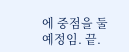에 중점을 둘 예정임. 끝.